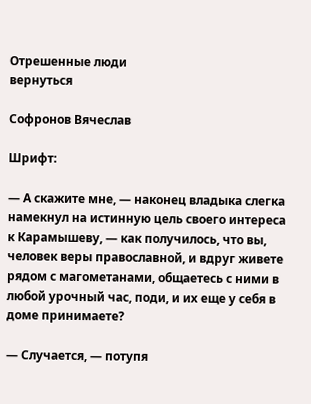Отрешенные люди
вернуться

Софронов Вячеслав

Шрифт:

— А скажите мне, — наконец владыка слегка намекнул на истинную цель своего интереса к Карамышеву, — как получилось, что вы, человек веры православной, и вдруг живете рядом с магометанами, общаетесь с ними в любой урочный час, поди, и их еще у себя в доме принимаете?

— Случается, — потупя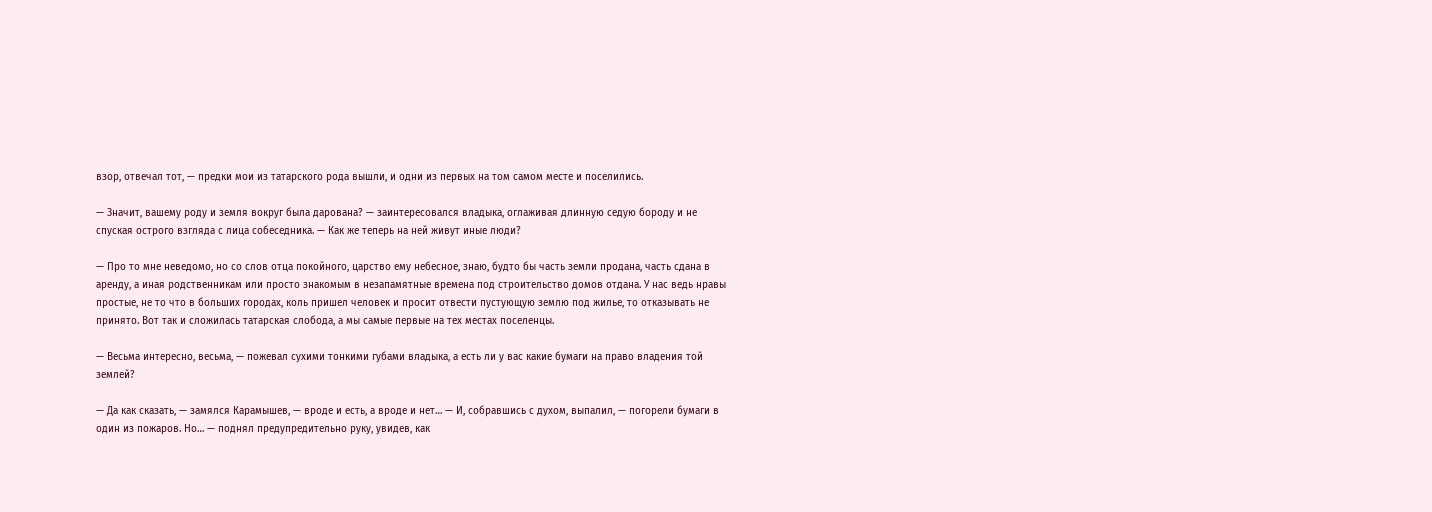взор, отвечал тот, — предки мои из татарского рода вышли, и одни из первых на том самом месте и поселились.

— Значит, вашему роду и земля вокруг была дарована? — заинтересовался владыка, оглаживая длинную седую бороду и не спуская острого взгляда с лица собеседника. — Как же теперь на ней живут иные люди?

— Про то мне неведомо, но со слов отца покойного, царство ему небесное, знаю, будто бы часть земли продана, часть сдана в аренду, а иная родственникам или просто знакомым в незапамятные времена под строительство домов отдана. У нас ведь нравы простые, не то что в больших городах, коль пришел человек и просит отвести пустующую землю под жилье, то отказывать не принято. Вот так и сложилась татарская слобода, а мы самые первые на тех местах поселенцы.

— Весьма интересно, весьма, — пожевал сухими тонкими губами владыка, а есть ли у вас какие бумаги на право владения той землей?

— Да как сказать, — замялся Карамышев, — вроде и есть, а вроде и нет… — И, собравшись с духом, выпалил, — погорели бумаги в один из пожаров. Но… — поднял предупредительно руку, увидев, как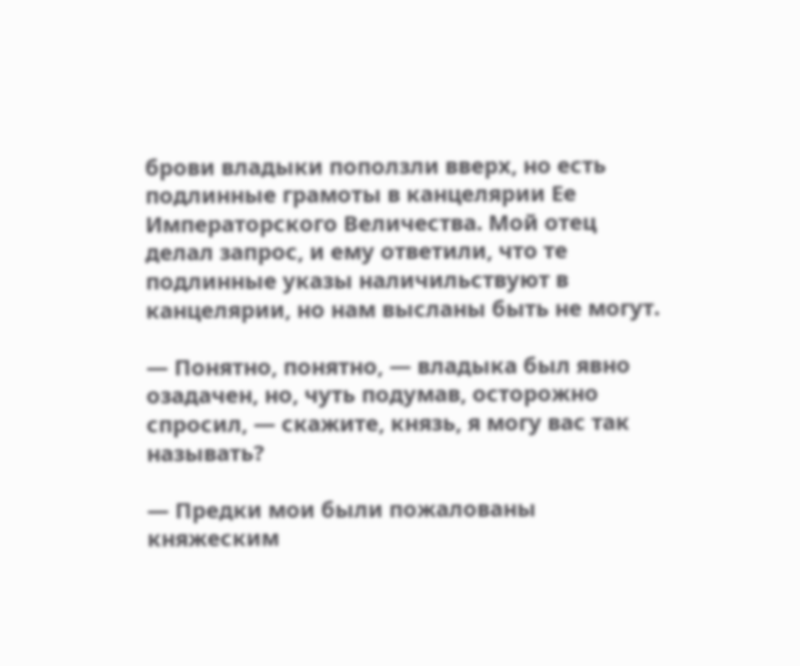брови владыки поползли вверх, но есть подлинные грамоты в канцелярии Ее Императорского Величества. Мой отец делал запрос, и ему ответили, что те подлинные указы наличильствуют в канцелярии, но нам высланы быть не могут.

— Понятно, понятно, — владыка был явно озадачен, но, чуть подумав, осторожно спросил, — скажите, князь, я могу вас так называть?

— Предки мои были пожалованы княжеским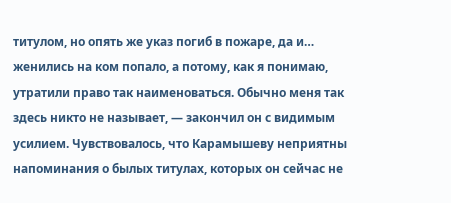титулом, но опять же указ погиб в пожаре, да и… женились на ком попало, а потому, как я понимаю, утратили право так наименоваться. Обычно меня так здесь никто не называет, — закончил он с видимым усилием. Чувствовалось, что Карамышеву неприятны напоминания о былых титулах, которых он сейчас не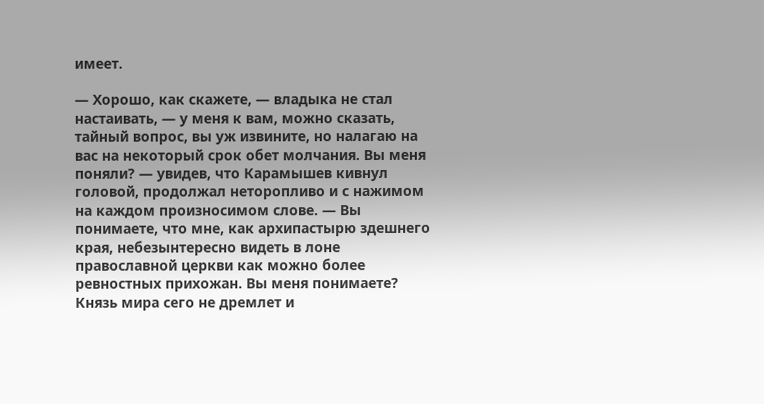имеет.

— Хорошо, как скажете, — владыка не стал настаивать, — у меня к вам, можно сказать, тайный вопрос, вы уж извините, но налагаю на вас на некоторый срок обет молчания. Вы меня поняли? — увидев, что Карамышев кивнул головой, продолжал неторопливо и с нажимом на каждом произносимом слове. — Вы понимаете, что мне, как архипастырю здешнего края, небезынтересно видеть в лоне православной церкви как можно более ревностных прихожан. Вы меня понимаете? Князь мира сего не дремлет и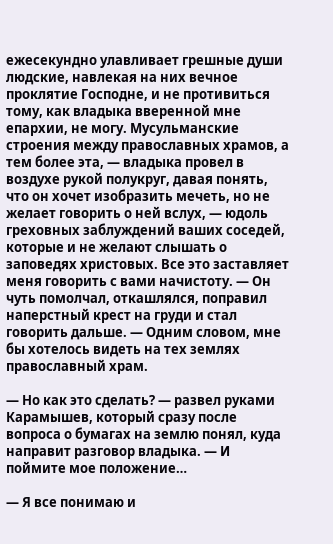ежесекундно улавливает грешные души людские, навлекая на них вечное проклятие Господне, и не противиться тому, как владыка вверенной мне епархии, не могу. Мусульманские строения между православных храмов, а тем более эта, — владыка провел в воздухе рукой полукруг, давая понять, что он хочет изобразить мечеть, но не желает говорить о ней вслух, — юдоль греховных заблуждений ваших соседей, которые и не желают слышать о заповедях христовых. Все это заставляет меня говорить с вами начистоту. — Он чуть помолчал, откашлялся, поправил наперстный крест на груди и стал говорить дальше. — Одним словом, мне бы хотелось видеть на тех землях православный храм.

— Но как это сделать? — развел руками Карамышев, который сразу после вопроса о бумагах на землю понял, куда направит разговор владыка. — И поймите мое положение…

— Я все понимаю и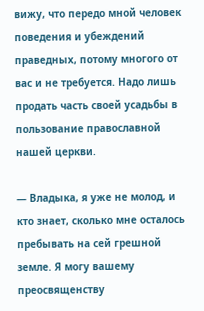вижу, что передо мной человек поведения и убеждений праведных, потому многого от вас и не требуется. Надо лишь продать часть своей усадьбы в пользование православной нашей церкви.

— Владыка, я уже не молод, и кто знает, сколько мне осталось пребывать на сей грешной земле. Я могу вашему преосвященству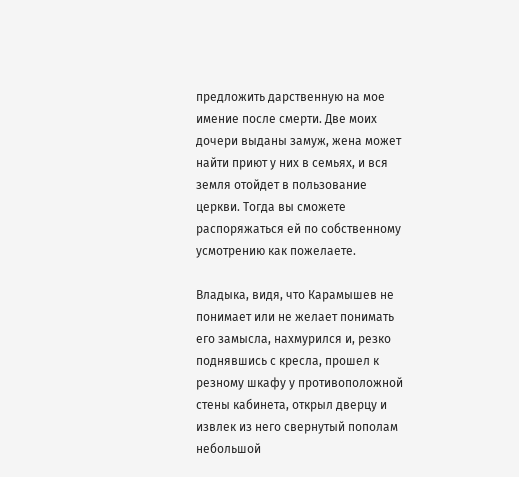предложить дарственную на мое имение после смерти. Две моих дочери выданы замуж, жена может найти приют у них в семьях, и вся земля отойдет в пользование церкви. Тогда вы сможете распоряжаться ей по собственному усмотрению как пожелаете.

Владыка, видя, что Карамышев не понимает или не желает понимать его замысла, нахмурился и, резко поднявшись с кресла, прошел к резному шкафу у противоположной стены кабинета, открыл дверцу и извлек из него свернутый пополам небольшой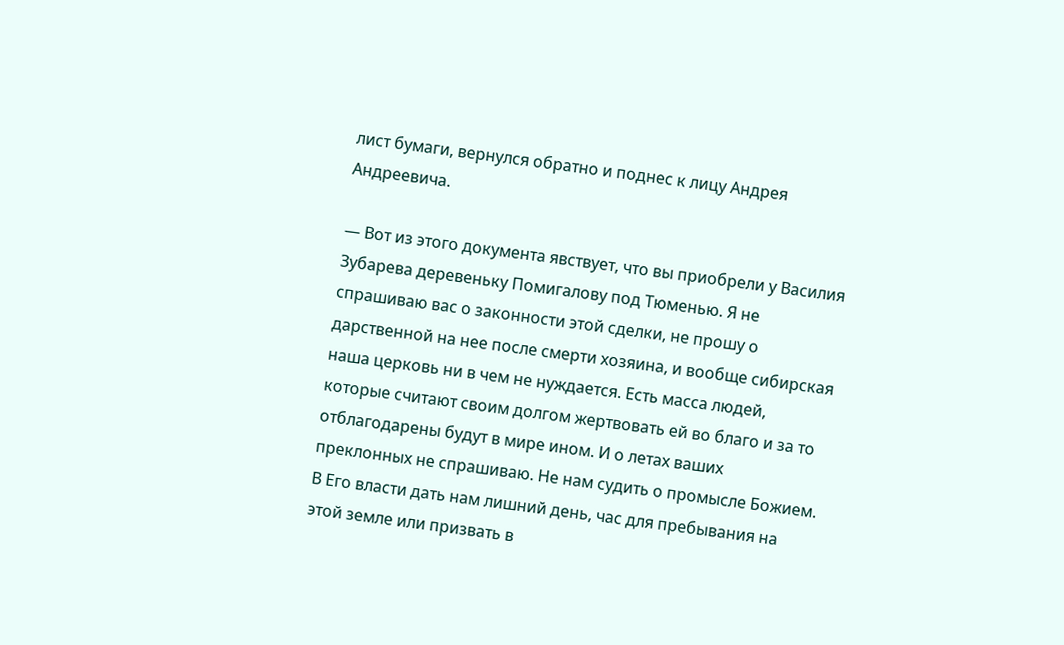лист бумаги, вернулся обратно и поднес к лицу Андрея Андреевича.

— Вот из этого документа явствует, что вы приобрели у Василия Зубарева деревеньку Помигалову под Тюменью. Я не спрашиваю вас о законности этой сделки, не прошу о дарственной на нее после смерти хозяина, и вообще сибирская наша церковь ни в чем не нуждается. Есть масса людей, которые считают своим долгом жертвовать ей во благо и за то отблагодарены будут в мире ином. И о летах ваших преклонных не спрашиваю. Не нам судить о промысле Божием. В Его власти дать нам лишний день, час для пребывания на этой земле или призвать в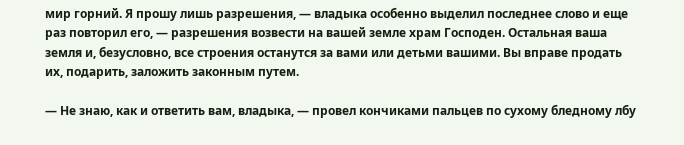мир горний. Я прошу лишь разрешения, — владыка особенно выделил последнее слово и еще раз повторил его, — разрешения возвести на вашей земле храм Господен. Остальная ваша земля и, безусловно, все строения останутся за вами или детьми вашими. Вы вправе продать их, подарить, заложить законным путем.

— Не знаю, как и ответить вам, владыка, — провел кончиками пальцев по сухому бледному лбу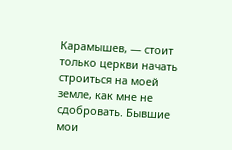Карамышев, — стоит только церкви начать строиться на моей земле, как мне не сдобровать. Бывшие мои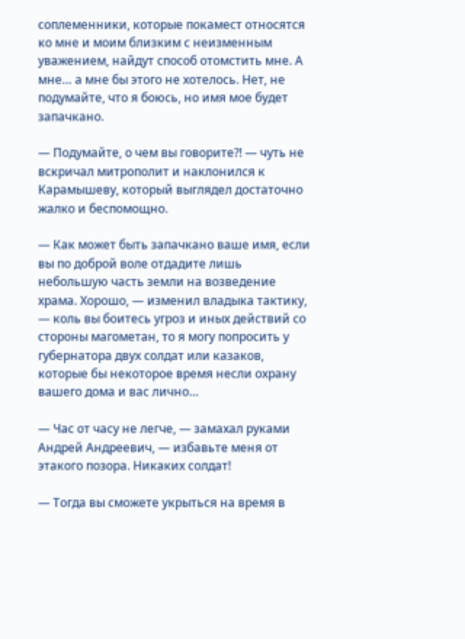соплеменники, которые покамест относятся ко мне и моим близким с неизменным уважением, найдут способ отомстить мне. А мне… а мне бы этого не хотелось. Нет, не подумайте, что я боюсь, но имя мое будет запачкано.

— Подумайте, о чем вы говорите?! — чуть не вскричал митрополит и наклонился к Карамышеву, который выглядел достаточно жалко и беспомощно.

— Как может быть запачкано ваше имя, если вы по доброй воле отдадите лишь небольшую часть земли на возведение храма. Хорошо, — изменил владыка тактику, — коль вы боитесь угроз и иных действий со стороны магометан, то я могу попросить у губернатора двух солдат или казаков, которые бы некоторое время несли охрану вашего дома и вас лично…

— Час от часу не легче, — замахал руками Андрей Андреевич, — избавьте меня от этакого позора. Никаких солдат!

— Тогда вы сможете укрыться на время в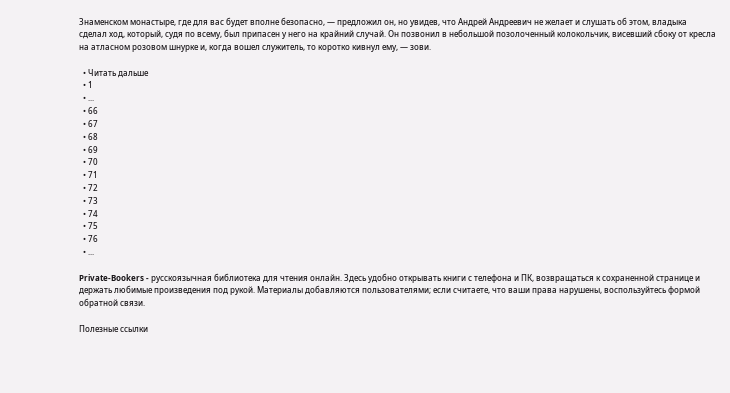Знаменском монастыре, где для вас будет вполне безопасно, — предложил он, но увидев, что Андрей Андреевич не желает и слушать об этом, владыка сделал ход, который, судя по всему, был припасен у него на крайний случай. Он позвонил в небольшой позолоченный колокольчик, висевший сбоку от кресла на атласном розовом шнурке и, когда вошел служитель, то коротко кивнул ему, — зови.

  • Читать дальше
  • 1
  • ...
  • 66
  • 67
  • 68
  • 69
  • 70
  • 71
  • 72
  • 73
  • 74
  • 75
  • 76
  • ...

Private-Bookers - русскоязычная библиотека для чтения онлайн. Здесь удобно открывать книги с телефона и ПК, возвращаться к сохраненной странице и держать любимые произведения под рукой. Материалы добавляются пользователями; если считаете, что ваши права нарушены, воспользуйтесь формой обратной связи.

Полезные ссылки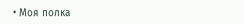• Моя полка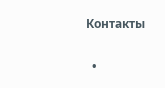Контакты

  •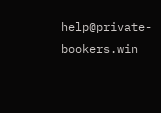help@private-bookers.win